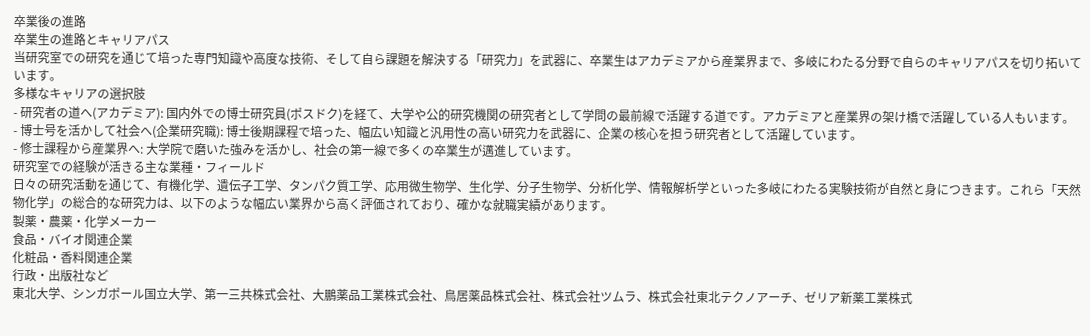卒業後の進路
卒業生の進路とキャリアパス
当研究室での研究を通じて培った専門知識や高度な技術、そして自ら課題を解決する「研究力」を武器に、卒業生はアカデミアから産業界まで、多岐にわたる分野で自らのキャリアパスを切り拓いています。
多様なキャリアの選択肢
- 研究者の道へ(アカデミア): 国内外での博士研究員(ポスドク)を経て、大学や公的研究機関の研究者として学問の最前線で活躍する道です。アカデミアと産業界の架け橋で活躍している人もいます。
- 博士号を活かして社会へ(企業研究職): 博士後期課程で培った、幅広い知識と汎用性の高い研究力を武器に、企業の核心を担う研究者として活躍しています。
- 修士課程から産業界へ: 大学院で磨いた強みを活かし、社会の第一線で多くの卒業生が邁進しています。
研究室での経験が活きる主な業種・フィールド
日々の研究活動を通じて、有機化学、遺伝子工学、タンパク質工学、応用微生物学、生化学、分子生物学、分析化学、情報解析学といった多岐にわたる実験技術が自然と身につきます。これら「天然物化学」の総合的な研究力は、以下のような幅広い業界から高く評価されており、確かな就職実績があります。
製薬・農薬・化学メーカー
食品・バイオ関連企業
化粧品・香料関連企業
行政・出版社など
東北大学、シンガポール国立大学、第一三共株式会社、大鵬薬品工業株式会社、鳥居薬品株式会社、株式会社ツムラ、株式会社東北テクノアーチ、ゼリア新薬工業株式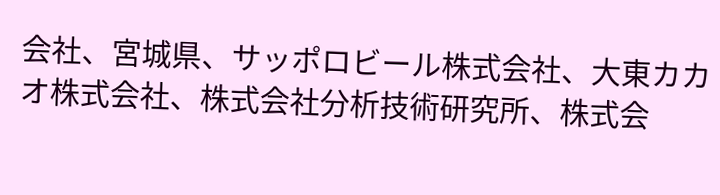会社、宮城県、サッポロビール株式会社、大東カカオ株式会社、株式会社分析技術研究所、株式会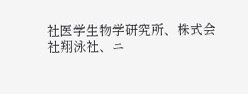社医学生物学研究所、株式会社翔泳社、ニ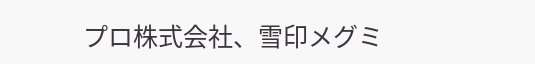プロ株式会社、雪印メグミ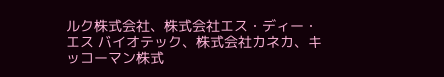ルク株式会社、株式会社エス・ディー・エス バイオテック、株式会社カネカ、キッコーマン株式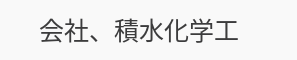会社、積水化学工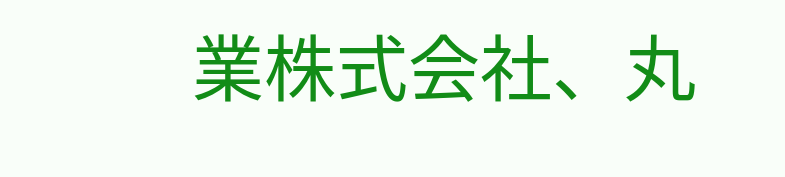業株式会社、丸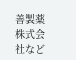善製薬株式会社など